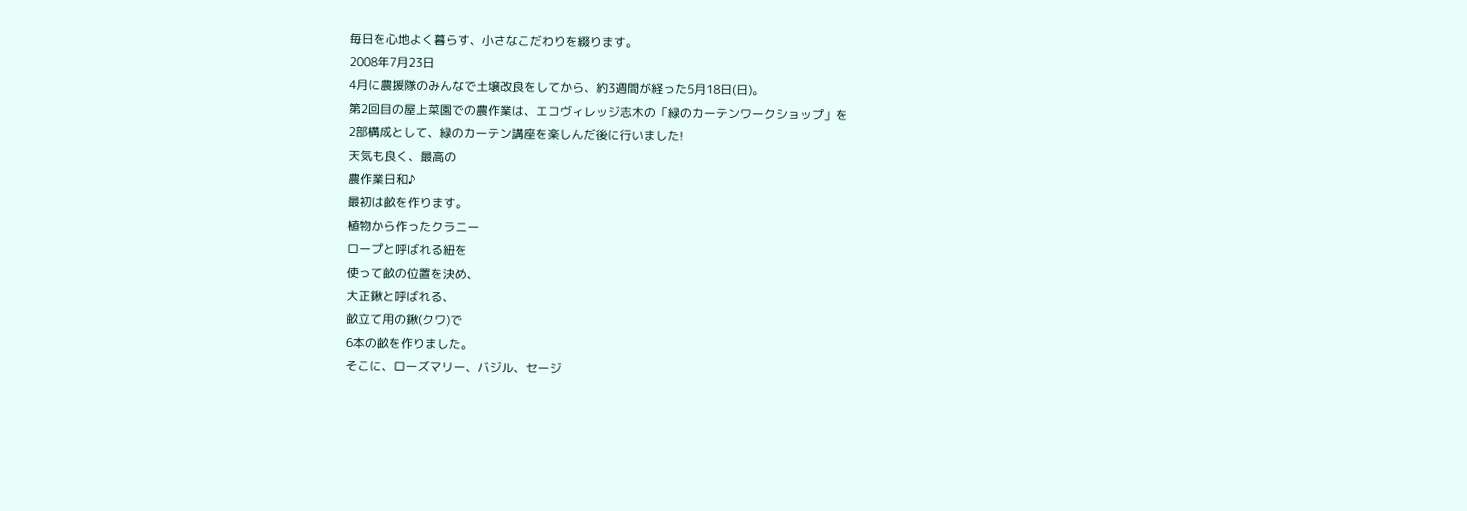毎日を心地よく暮らす、小さなこだわりを綴ります。
2008年7月23日
4月に農援隊のみんなで土壌改良をしてから、約3週間が経った5月18日(日)。
第2回目の屋上菜園での農作業は、エコヴィレッジ志木の「緑のカーテンワークショップ」を
2部構成として、緑のカーテン講座を楽しんだ後に行いました!
天気も良く、最高の
農作業日和♪
最初は畝を作ります。
植物から作ったクラニー
ロープと呼ばれる紐を
使って畝の位置を決め、
大正鍬と呼ばれる、
畝立て用の鍬(クワ)で
6本の畝を作りました。
そこに、ローズマリー、バジル、セージ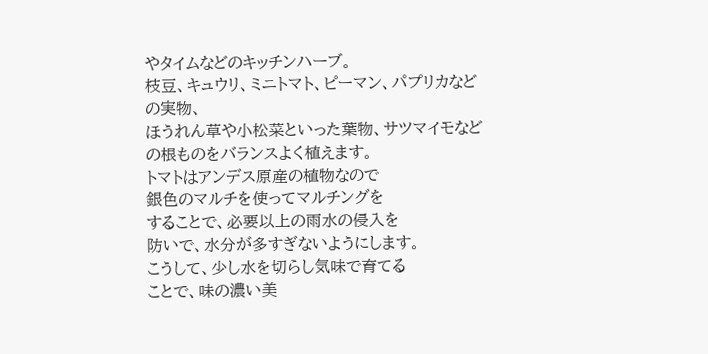やタイムなどのキッチンハーブ。
枝豆、キュウリ、ミニトマト、ピーマン、パプリカなどの実物、
ほうれん草や小松菜といった葉物、サツマイモなどの根ものをバランスよく植えます。
トマトはアンデス原産の植物なので
銀色のマルチを使ってマルチングを
することで、必要以上の雨水の侵入を
防いで、水分が多すぎないようにします。
こうして、少し水を切らし気味で育てる
ことで、味の濃い美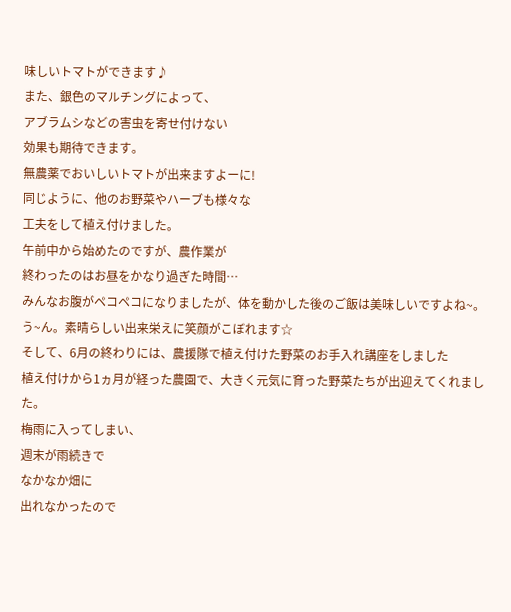味しいトマトができます♪
また、銀色のマルチングによって、
アブラムシなどの害虫を寄せ付けない
効果も期待できます。
無農薬でおいしいトマトが出来ますよーに!
同じように、他のお野菜やハーブも様々な
工夫をして植え付けました。
午前中から始めたのですが、農作業が
終わったのはお昼をかなり過ぎた時間…
みんなお腹がペコペコになりましたが、体を動かした後のご飯は美味しいですよね~。
う~ん。素晴らしい出来栄えに笑顔がこぼれます☆
そして、6月の終わりには、農援隊で植え付けた野菜のお手入れ講座をしました
植え付けから1ヵ月が経った農園で、大きく元気に育った野菜たちが出迎えてくれました。
梅雨に入ってしまい、
週末が雨続きで
なかなか畑に
出れなかったので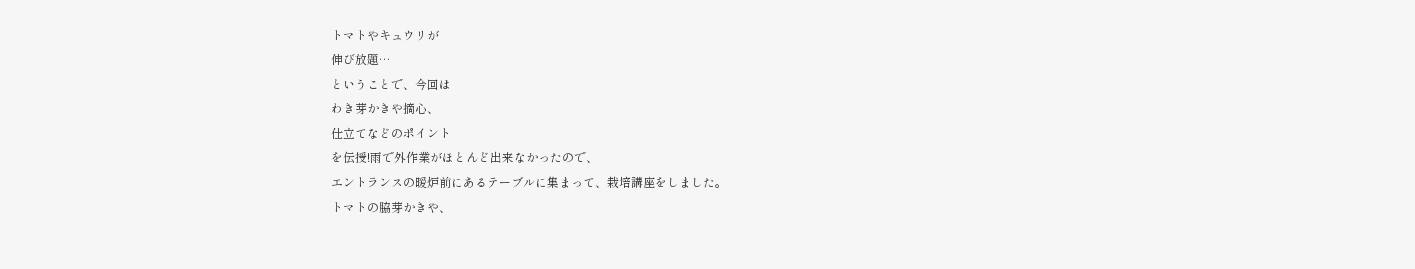トマトやキュウリが
伸び放題…
ということで、今回は
わき芽かきや摘心、
仕立てなどのポイント
を伝授!雨で外作業がほとんど出来なかったので、
エントランスの暖炉前にあるテーブルに集まって、栽培講座をしました。
トマトの脇芽かきや、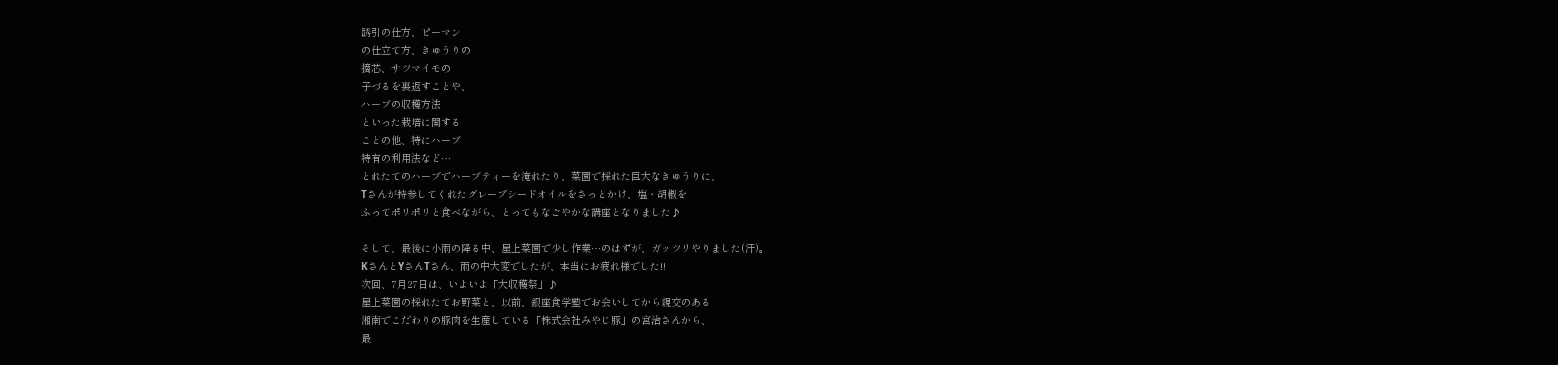誘引の仕方、ピーマン
の仕立て方、きゅうりの
摘芯、サツマイモの
子づるを裏返すことや、
ハーブの収穫方法
といった栽培に関する
ことの他、特にハーブ
特有の利用法など…
とれたてのハーブでハーブティーを淹れたり、菜園で採れた巨大なきゅうりに、
Tさんが持参してくれたグレープシードオイルをさっとかけ、塩・胡椒を
ふってポリポリと食べながら、とってもなごやかな講座となりました♪

そして、最後に小雨の降る中、屋上菜園で少し作業…のはずが、ガッツリやりました(汗)。
KさんとYさんTさん、雨の中大変でしたが、本当にお疲れ様でした!!
次回、7月27日は、いよいよ「大収穫祭」♪
屋上菜園の採れたてお野菜と、以前、銀座食学塾でお会いしてから親交のある
湘南でこだわりの豚肉を生産している「株式会社みやじ豚」の宮治さんから、
最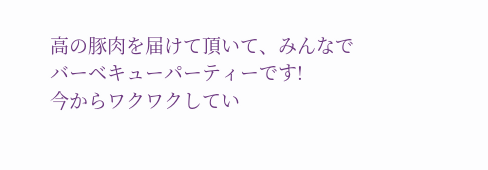高の豚肉を届けて頂いて、みんなでバーベキューパーティーです!
今からワクワクしてい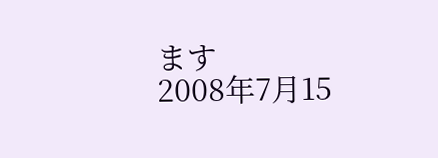ます
2008年7月15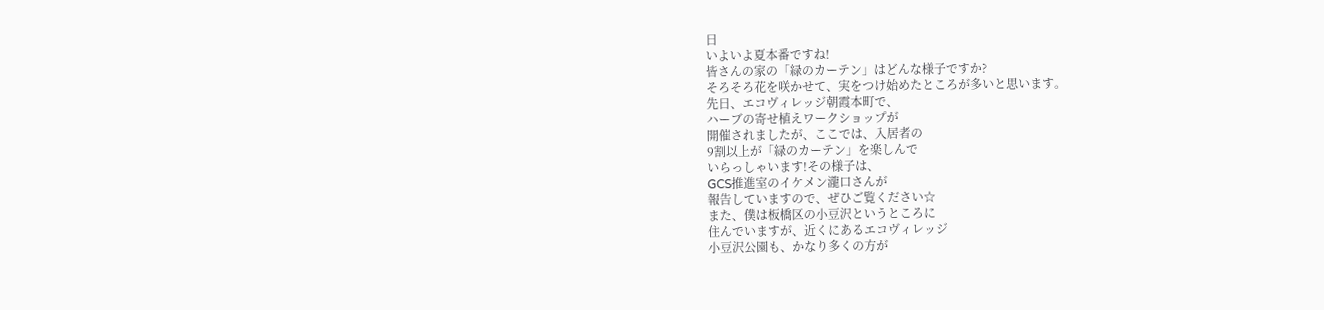日
いよいよ夏本番ですね!
皆さんの家の「緑のカーテン」はどんな様子ですか?
そろそろ花を咲かせて、実をつけ始めたところが多いと思います。
先日、エコヴィレッジ朝霞本町で、
ハーブの寄せ植えワークショップが
開催されましたが、ここでは、入居者の
9割以上が「緑のカーテン」を楽しんで
いらっしゃいます!その様子は、
GCS推進室のイケメン瀧口さんが
報告していますので、ぜひご覧ください☆
また、僕は板橋区の小豆沢というところに
住んでいますが、近くにあるエコヴィレッジ
小豆沢公園も、かなり多くの方が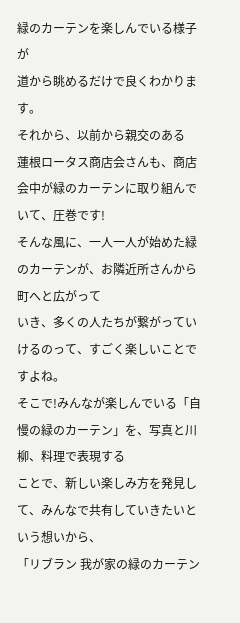緑のカーテンを楽しんでいる様子が
道から眺めるだけで良くわかります。
それから、以前から親交のある
蓮根ロータス商店会さんも、商店会中が緑のカーテンに取り組んでいて、圧巻です!
そんな風に、一人一人が始めた緑のカーテンが、お隣近所さんから町へと広がって
いき、多くの人たちが繋がっていけるのって、すごく楽しいことですよね。
そこで!みんなが楽しんでいる「自慢の緑のカーテン」を、写真と川柳、料理で表現する
ことで、新しい楽しみ方を発見して、みんなで共有していきたいという想いから、
「リブラン 我が家の緑のカーテン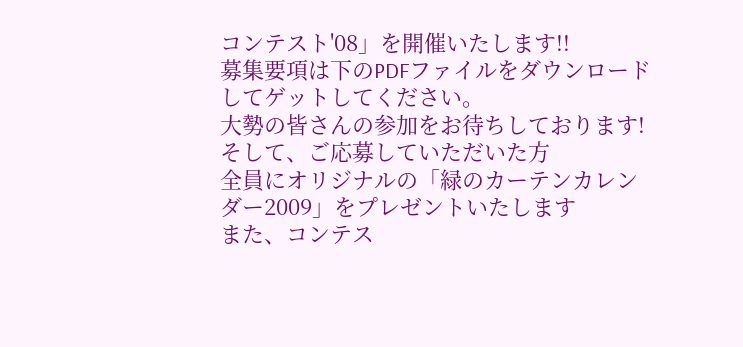コンテスト'08」を開催いたします!!
募集要項は下のPDFファイルをダウンロードしてゲットしてください。
大勢の皆さんの参加をお待ちしております!そして、ご応募していただいた方
全員にオリジナルの「緑のカーテンカレンダー2009」をプレゼントいたします
また、コンテス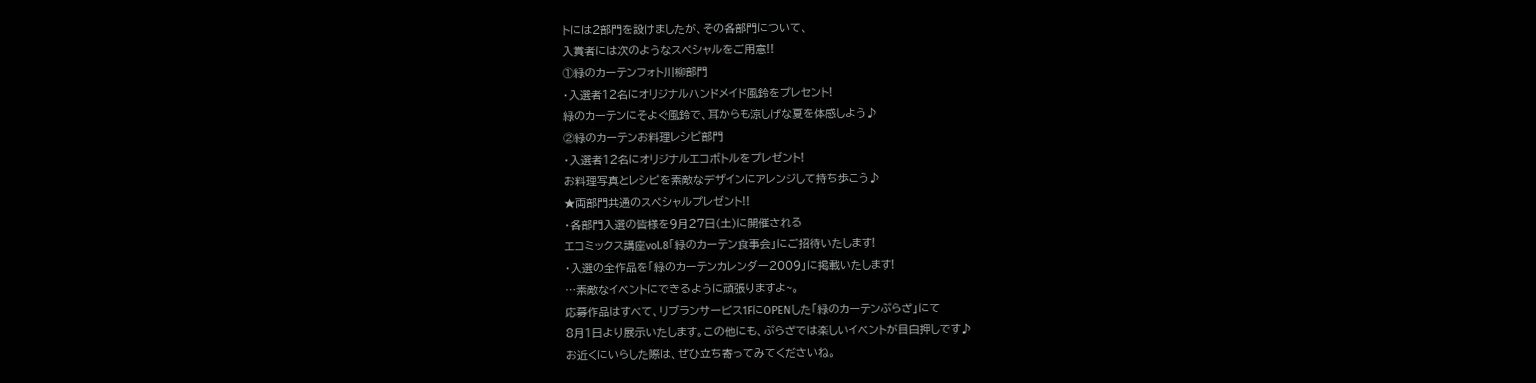トには2部門を設けましたが、その各部門について、
入賞者には次のようなスペシャルをご用意!!
①緑のカーテンフォト川柳部門
・入選者12名にオリジナルハンドメイド風鈴をプレセント!
緑のカーテンにそよぐ風鈴で、耳からも涼しげな夏を体感しよう♪
②緑のカーテンお料理レシピ部門
・入選者12名にオリジナルエコボトルをプレゼント!
お料理写真とレシピを素敵なデザインにアレンジして持ち歩こう♪
★両部門共通のスペシャルプレゼント!!
・各部門入選の皆様を9月27日(土)に開催される
エコミックス講座vol.8「緑のカーテン食事会」にご招待いたします!
・入選の全作品を「緑のカーテンカレンダー2009」に掲載いたします!
…素敵なイベントにできるように頑張りますよ~。
応募作品はすべて、リブランサービス1FにOPENした「緑のカーテンぷらざ」にて
8月1日より展示いたします。この他にも、ぷらざでは楽しいイベントが目白押しです♪
お近くにいらした際は、ぜひ立ち寄ってみてくださいね。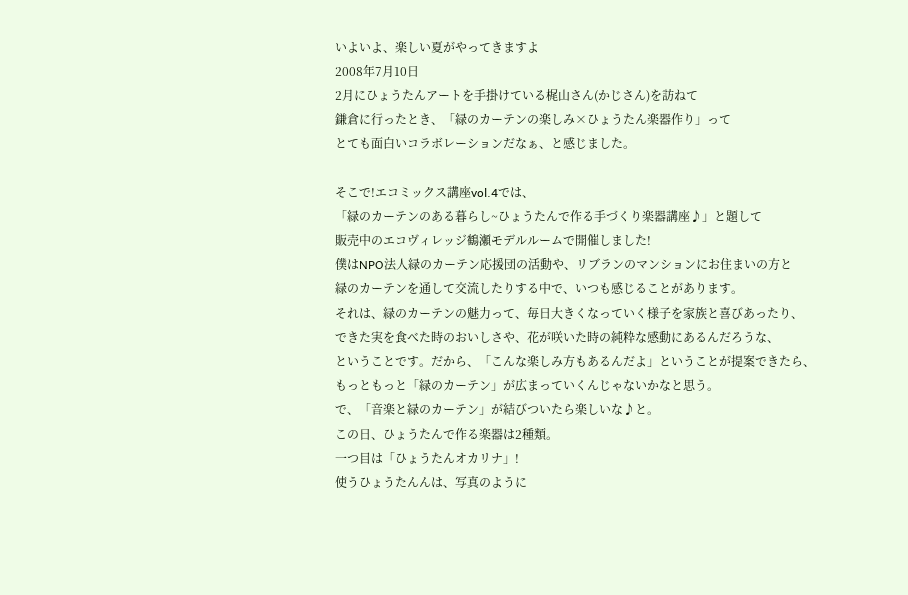いよいよ、楽しい夏がやってきますよ
2008年7月10日
2月にひょうたんアートを手掛けている梶山さん(かじさん)を訪ねて
鎌倉に行ったとき、「緑のカーテンの楽しみ×ひょうたん楽器作り」って
とても面白いコラボレーションだなぁ、と感じました。

そこで!エコミックス講座vol.4では、
「緑のカーテンのある暮らし~ひょうたんで作る手づくり楽器講座♪」と題して
販売中のエコヴィレッジ鶴瀬モデルルームで開催しました!
僕はNPO法人緑のカーテン応援団の活動や、リブランのマンションにお住まいの方と
緑のカーテンを通して交流したりする中で、いつも感じることがあります。
それは、緑のカーテンの魅力って、毎日大きくなっていく様子を家族と喜びあったり、
できた実を食べた時のおいしさや、花が咲いた時の純粋な感動にあるんだろうな、
ということです。だから、「こんな楽しみ方もあるんだよ」ということが提案できたら、
もっともっと「緑のカーテン」が広まっていくんじゃないかなと思う。
で、「音楽と緑のカーテン」が結びついたら楽しいな♪と。
この日、ひょうたんで作る楽器は2種類。
一つ目は「ひょうたんオカリナ」!
使うひょうたんんは、写真のように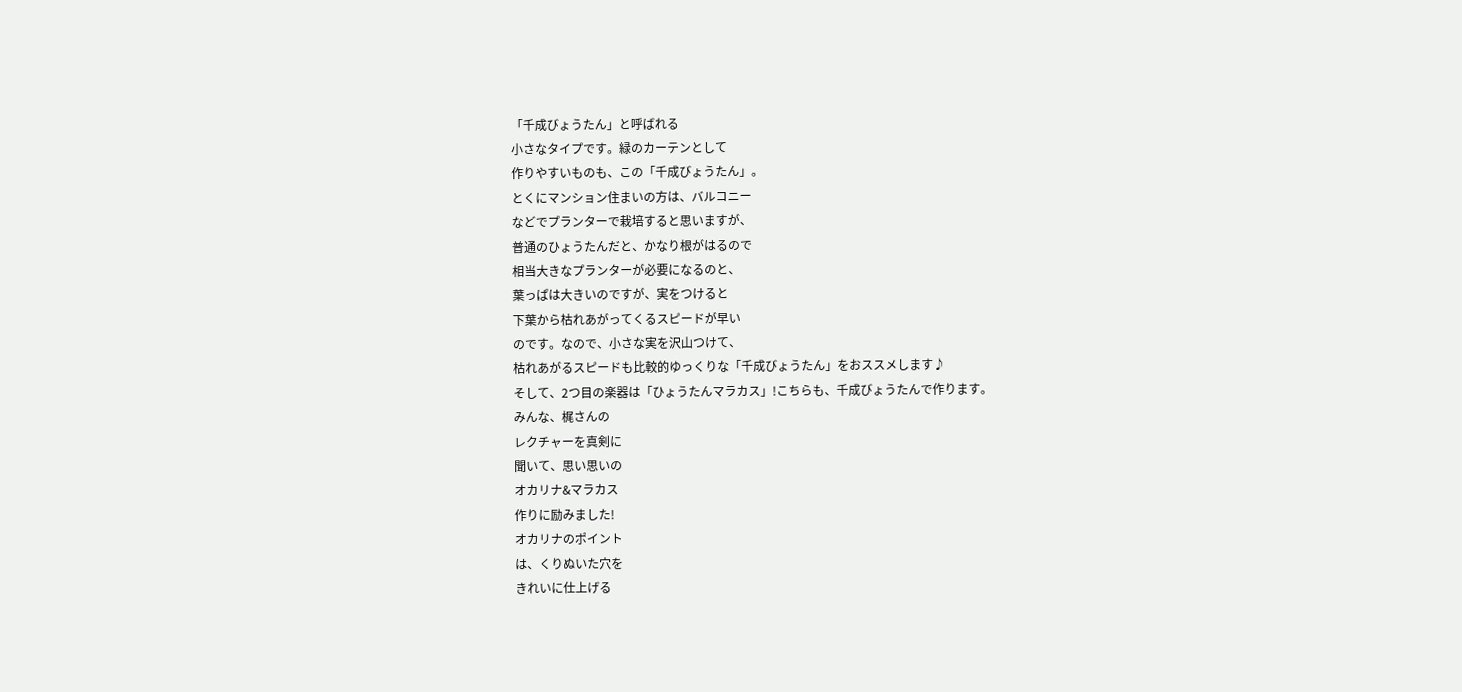「千成びょうたん」と呼ばれる
小さなタイプです。緑のカーテンとして
作りやすいものも、この「千成びょうたん」。
とくにマンション住まいの方は、バルコニー
などでプランターで栽培すると思いますが、
普通のひょうたんだと、かなり根がはるので
相当大きなプランターが必要になるのと、
葉っぱは大きいのですが、実をつけると
下葉から枯れあがってくるスピードが早い
のです。なので、小さな実を沢山つけて、
枯れあがるスピードも比較的ゆっくりな「千成びょうたん」をおススメします♪
そして、2つ目の楽器は「ひょうたんマラカス」!こちらも、千成びょうたんで作ります。
みんな、梶さんの
レクチャーを真剣に
聞いて、思い思いの
オカリナ&マラカス
作りに励みました!
オカリナのポイント
は、くりぬいた穴を
きれいに仕上げる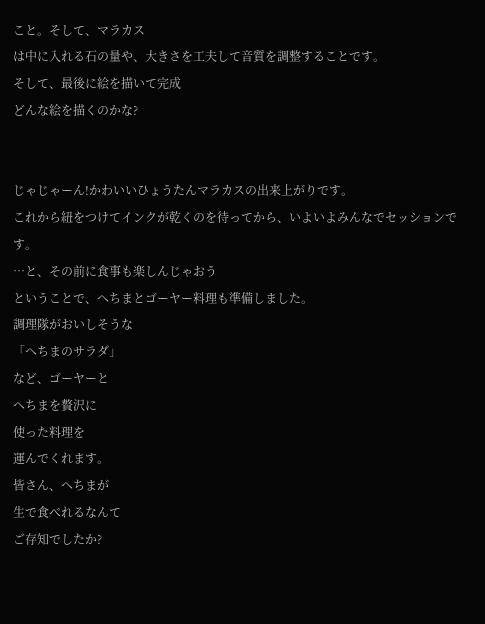こと。そして、マラカス
は中に入れる石の量や、大きさを工夫して音質を調整することです。
そして、最後に絵を描いて完成
どんな絵を描くのかな?


じゃじゃーん!かわいいひょうたんマラカスの出来上がりです。
これから紐をつけてインクが乾くのを待ってから、いよいよみんなでセッションです。
…と、その前に食事も楽しんじゃおう
ということで、へちまとゴーヤー料理も準備しました。
調理隊がおいしそうな
「へちまのサラダ」
など、ゴーヤーと
へちまを贅沢に
使った料理を
運んでくれます。
皆さん、へちまが
生で食べれるなんて
ご存知でしたか?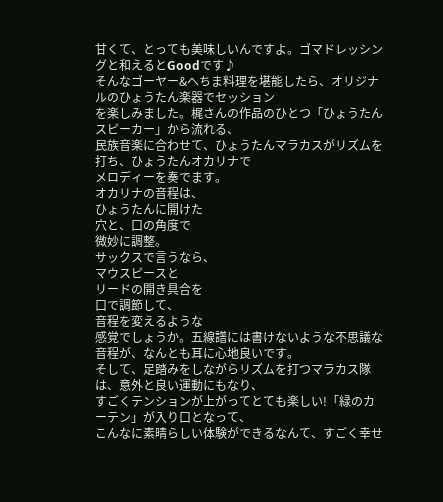甘くて、とっても美味しいんですよ。ゴマドレッシングと和えるとGoodです♪
そんなゴーヤー&へちま料理を堪能したら、オリジナルのひょうたん楽器でセッション
を楽しみました。梶さんの作品のひとつ「ひょうたんスピーカー」から流れる、
民族音楽に合わせて、ひょうたんマラカスがリズムを打ち、ひょうたんオカリナで
メロディーを奏でます。
オカリナの音程は、
ひょうたんに開けた
穴と、口の角度で
微妙に調整。
サックスで言うなら、
マウスピースと
リードの開き具合を
口で調節して、
音程を変えるような
感覚でしょうか。五線譜には書けないような不思議な音程が、なんとも耳に心地良いです。
そして、足踏みをしながらリズムを打つマラカス隊は、意外と良い運動にもなり、
すごくテンションが上がってとても楽しい!「緑のカーテン」が入り口となって、
こんなに素晴らしい体験ができるなんて、すごく幸せ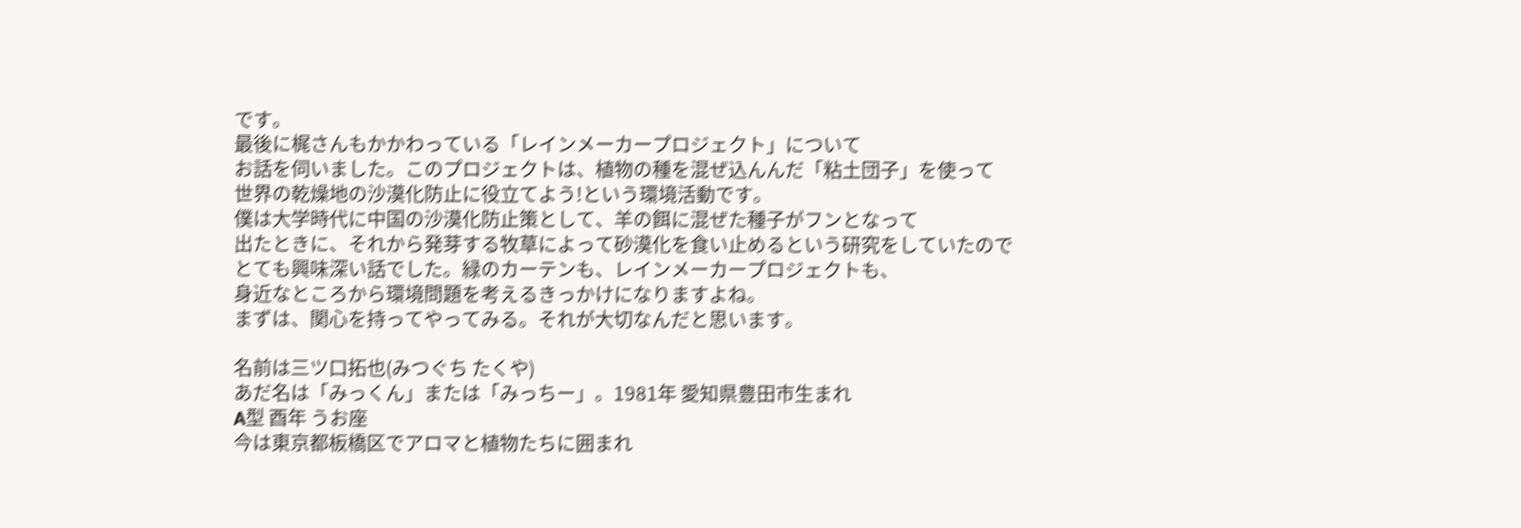です。
最後に梶さんもかかわっている「レインメーカープロジェクト」について
お話を伺いました。このプロジェクトは、植物の種を混ぜ込んんだ「粘土団子」を使って
世界の乾燥地の沙漠化防止に役立てよう!という環境活動です。
僕は大学時代に中国の沙漠化防止策として、羊の餌に混ぜた種子がフンとなって
出たときに、それから発芽する牧草によって砂漠化を食い止めるという研究をしていたので
とても興味深い話でした。緑のカーテンも、レインメーカープロジェクトも、
身近なところから環境問題を考えるきっかけになりますよね。
まずは、関心を持ってやってみる。それが大切なんだと思います。

名前は三ツ口拓也(みつぐち たくや)
あだ名は「みっくん」または「みっちー」。1981年 愛知県豊田市生まれ
A型 酉年 うお座
今は東京都板橋区でアロマと植物たちに囲まれ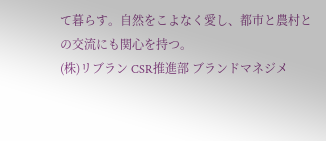て暮らす。自然をこよなく愛し、都市と農村との交流にも関心を持つ。
(株)リブラン CSR推進部 ブランドマネジメ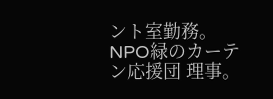ント室勤務。
NPO緑のカーテン応援団 理事。